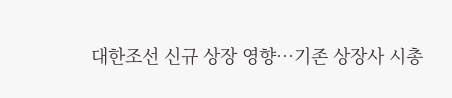대한조선 신규 상장 영향…기존 상장사 시총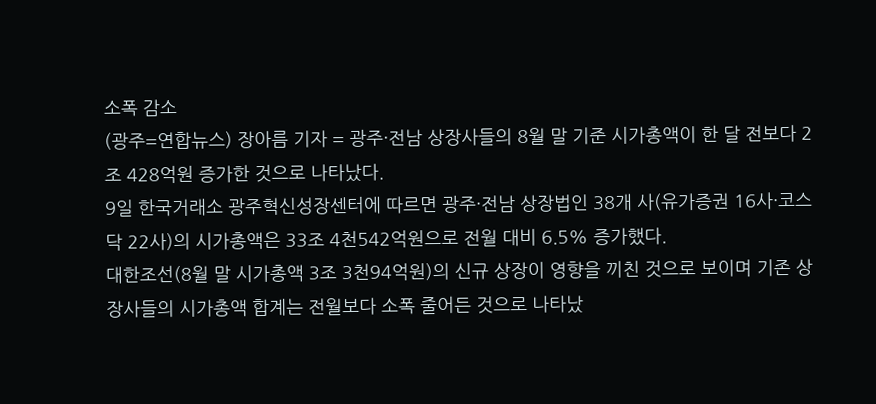소폭 감소
(광주=연합뉴스) 장아름 기자 = 광주·전남 상장사들의 8월 말 기준 시가총액이 한 달 전보다 2조 428억원 증가한 것으로 나타났다.
9일 한국거래소 광주혁신성장센터에 따르면 광주·전남 상장법인 38개 사(유가증권 16사·코스닥 22사)의 시가총액은 33조 4천542억원으로 전월 대비 6.5% 증가했다.
대한조선(8월 말 시가총액 3조 3천94억원)의 신규 상장이 영향을 끼친 것으로 보이며 기존 상장사들의 시가총액 합계는 전월보다 소폭 줄어든 것으로 나타났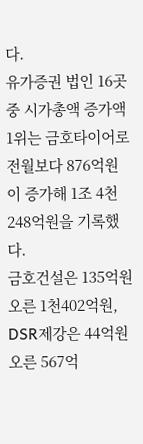다.
유가증권 법인 16곳 중 시가총액 증가액 1위는 금호타이어로 전월보다 876억원이 증가해 1조 4천248억원을 기록했다.
금호건설은 135억원 오른 1천402억원, DSR제강은 44억원 오른 567억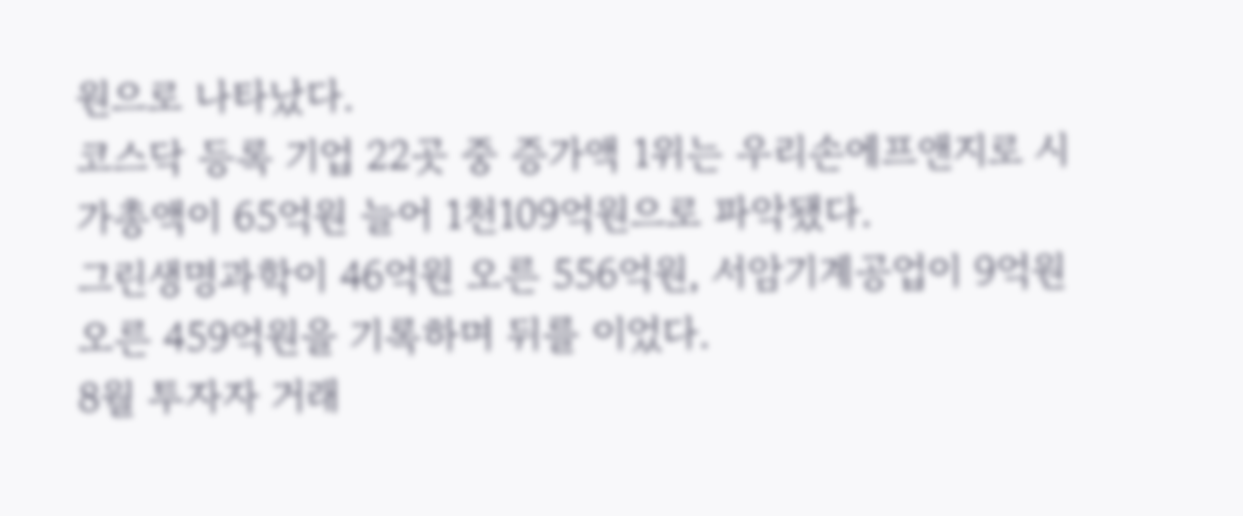원으로 나타났다.
코스닥 등록 기업 22곳 중 증가액 1위는 우리손에프앤지로 시가총액이 65억원 늘어 1천109억원으로 파악됐다.
그린생명과학이 46억원 오른 556억원, 서암기계공업이 9억원 오른 459억원을 기록하며 뒤를 이었다.
8월 투자자 거래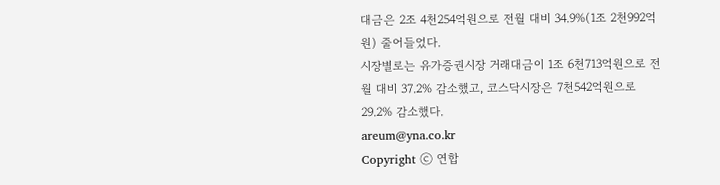대금은 2조 4천254억원으로 전월 대비 34.9%(1조 2천992억원) 줄어들었다.
시장별로는 유가증권시장 거래대금이 1조 6천713억원으로 전월 대비 37.2% 감소했고, 코스닥시장은 7천542억원으로 29.2% 감소했다.
areum@yna.co.kr
Copyright ⓒ 연합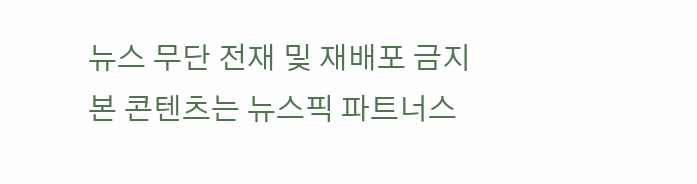뉴스 무단 전재 및 재배포 금지
본 콘텐츠는 뉴스픽 파트너스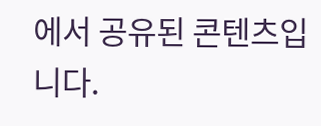에서 공유된 콘텐츠입니다.